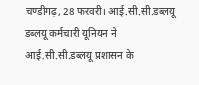चण्डीगढ़, 28 फरवरी। आई.सी.सी.डब्लयू डब्लयू कर्मचारी यूनियन ने आई.सी.सी.डब्लयू प्रशासन के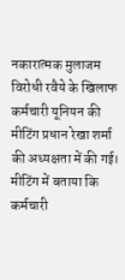नकारात्मक मुलाजम विरोधी रवैये के खिलाफ कर्मचारी यूनियन की मीटिंग प्रधान रेखा शर्मा की अध्यक्षता में की गई। मीटिंग में बताया कि कर्मचारी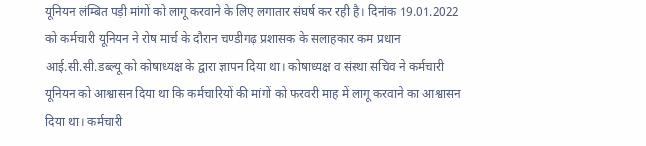यूनियन लंम्बित पड़ी मांगों को लागू करवाने के लिए लगातार संघर्ष कर रही है। दिनांक 19.01.2022 को कर्मचारी यूनियन ने रोष मार्च के दौरान चण्डीगढ़ प्रशासक के सलाहकार कम प्रधान आई.सी.सी.डब्ल्यू को कोषाध्यक्ष के द्वारा ज्ञापन दिया था। कोषाध्यक्ष व संस्था सचिव ने कर्मचारी यूनियन को आश्वासन दिया था कि कर्मचारियों की मांगों को फरवरी माह में लागू करवाने का आश्वासन दिया था। कर्मचारी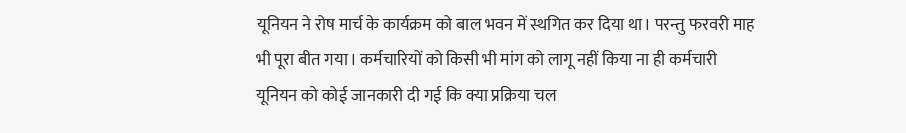यूनियन ने रोष मार्च के कार्यक्रम को बाल भवन में स्थगित कर दिया था। परन्तु फरवरी माह भी पूरा बीत गया। कर्मचारियों को किसी भी मांग को लागू नहीं किया ना ही कर्मचारी यूनियन को कोई जानकारी दी गई कि क्या प्रक्रिया चल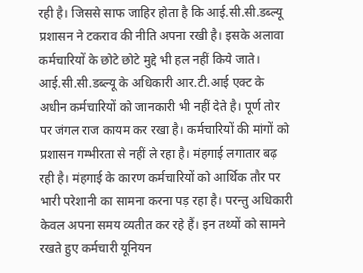रही है। जिससे साफ जाहिर होता है कि आई.सी.सी.डब्ल्यू प्रशासन ने टकराव की नीति अपना रखी है। इसके अलावा कर्मचारियों के छोटे छोटे मुद्दे भी हल नहीं किये जाते। आई.सी.सी.डब्ल्यू के अधिकारी आर.टी.आई एक्ट के अधीन कर्मचारियों को जानकारी भी नहीं देते है। पूर्ण तोर पर जंगल राज कायम कर रखा है। कर्मचारियों की मांगों को प्रशासन गम्भीरता से नहीं ले रहा है। मंहगाई लगातार बढ़ रही है। मंहगाई के कारण कर्मचारियों को आर्थिक तौर पर भारी परेशानी का सामना करना पड़ रहा है। परन्तु अधिकारी केवल अपना समय व्यतीत कर रहे हैं। इन तथ्यों को सामने रखते हुए कर्मचारी यूनियन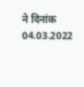ने दिनांक 04.03.2022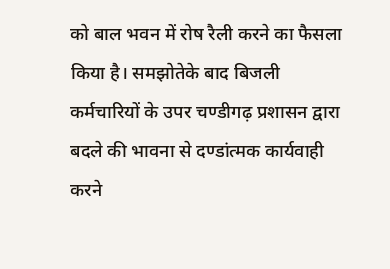को बाल भवन में रोष रैली करने का फैसला किया है। समझोतेके बाद बिजली कर्मचारियों के उपर चण्डीगढ़ प्रशासन द्वारा बदले की भावना से दण्डांत्मक कार्यवाही करने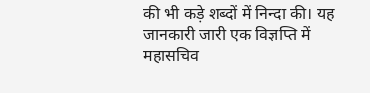की भी कड़े शब्दों में निन्दा की। यह जानकारी जारी एक विज्ञप्ति में महासचिव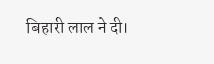बिहारी लाल ने दी।